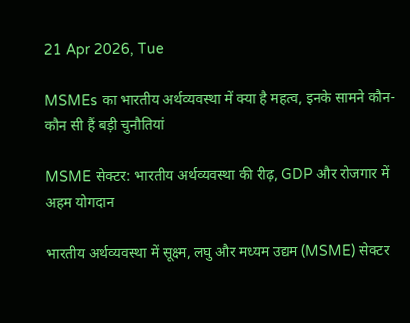21 Apr 2026, Tue

MSMEs का भारतीय अर्थव्यवस्था में क्या है महत्व, इनके सामने कौन-कौन सी हैं बड़ी चुनौतियां

MSME सेक्टर: भारतीय अर्थव्यवस्था की रीढ़, GDP और रोजगार में अहम योगदान

भारतीय अर्थव्यवस्था में सूक्ष्म, लघु और मध्यम उद्यम (MSME) सेक्टर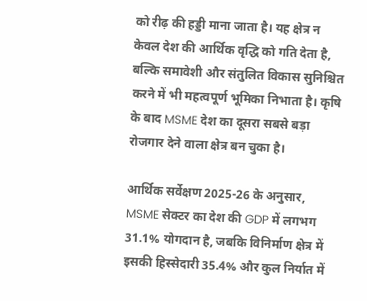को रीढ़ की हड्डी माना जाता है। यह क्षेत्र न केवल देश की आर्थिक वृद्धि को गति देता है, बल्कि समावेशी और संतुलित विकास सुनिश्चित करने में भी महत्वपूर्ण भूमिका निभाता है। कृषि के बाद MSME देश का दूसरा सबसे बड़ा रोजगार देने वाला क्षेत्र बन चुका है।

आर्थिक सर्वेक्षण 2025-26 के अनुसार, MSME सेक्टर का देश की GDP में लगभग 31.1% योगदान है, जबकि विनिर्माण क्षेत्र में इसकी हिस्सेदारी 35.4% और कुल निर्यात में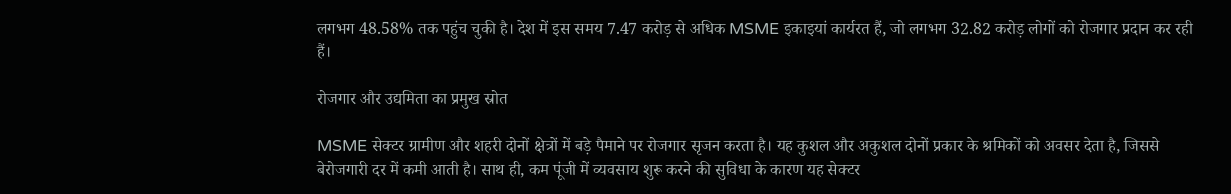लगभग 48.58% तक पहुंच चुकी है। देश में इस समय 7.47 करोड़ से अधिक MSME इकाइयां कार्यरत हैं, जो लगभग 32.82 करोड़ लोगों को रोजगार प्रदान कर रही हैं।

रोजगार और उद्यमिता का प्रमुख स्रोत

MSME सेक्टर ग्रामीण और शहरी दोनों क्षेत्रों में बड़े पैमाने पर रोजगार सृजन करता है। यह कुशल और अकुशल दोनों प्रकार के श्रमिकों को अवसर देता है, जिससे बेरोजगारी दर में कमी आती है। साथ ही, कम पूंजी में व्यवसाय शुरू करने की सुविधा के कारण यह सेक्टर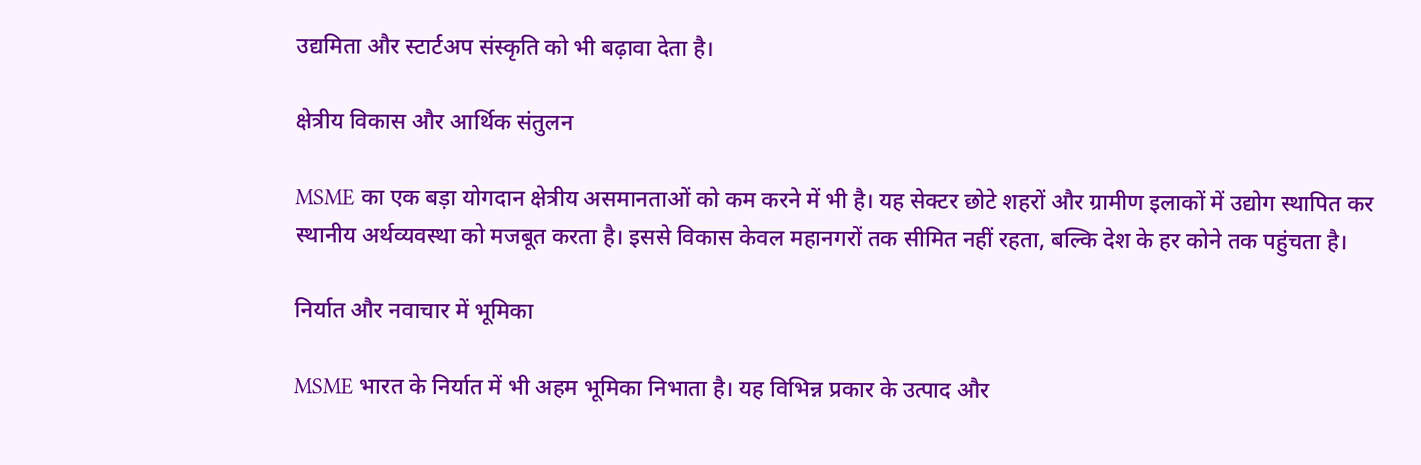उद्यमिता और स्टार्टअप संस्कृति को भी बढ़ावा देता है।

क्षेत्रीय विकास और आर्थिक संतुलन

MSME का एक बड़ा योगदान क्षेत्रीय असमानताओं को कम करने में भी है। यह सेक्टर छोटे शहरों और ग्रामीण इलाकों में उद्योग स्थापित कर स्थानीय अर्थव्यवस्था को मजबूत करता है। इससे विकास केवल महानगरों तक सीमित नहीं रहता, बल्कि देश के हर कोने तक पहुंचता है।

निर्यात और नवाचार में भूमिका

MSME भारत के निर्यात में भी अहम भूमिका निभाता है। यह विभिन्न प्रकार के उत्पाद और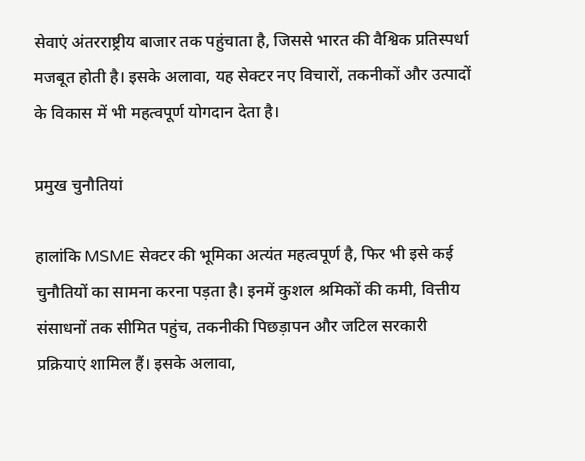सेवाएं अंतरराष्ट्रीय बाजार तक पहुंचाता है, जिससे भारत की वैश्विक प्रतिस्पर्धा मजबूत होती है। इसके अलावा, यह सेक्टर नए विचारों, तकनीकों और उत्पादों के विकास में भी महत्वपूर्ण योगदान देता है।

प्रमुख चुनौतियां

हालांकि MSME सेक्टर की भूमिका अत्यंत महत्वपूर्ण है, फिर भी इसे कई चुनौतियों का सामना करना पड़ता है। इनमें कुशल श्रमिकों की कमी, वित्तीय संसाधनों तक सीमित पहुंच, तकनीकी पिछड़ापन और जटिल सरकारी प्रक्रियाएं शामिल हैं। इसके अलावा,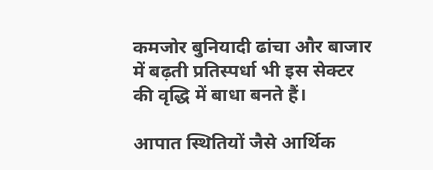कमजोर बुनियादी ढांचा और बाजार में बढ़ती प्रतिस्पर्धा भी इस सेक्टर की वृद्धि में बाधा बनते हैं।

आपात स्थितियों जैसे आर्थिक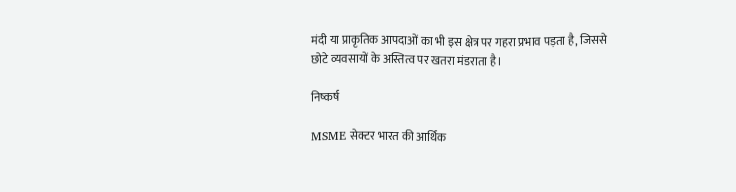मंदी या प्राकृतिक आपदाओं का भी इस क्षेत्र पर गहरा प्रभाव पड़ता है, जिससे छोटे व्यवसायों के अस्तित्व पर खतरा मंडराता है।

निष्कर्ष

MSME सेक्टर भारत की आर्थिक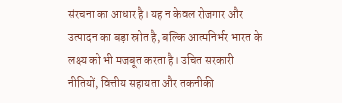संरचना का आधार है। यह न केवल रोजगार और उत्पादन का बड़ा स्रोत है, बल्कि आत्मनिर्भर भारत के लक्ष्य को भी मजबूत करता है। उचित सरकारी नीतियों, वित्तीय सहायता और तकनीकी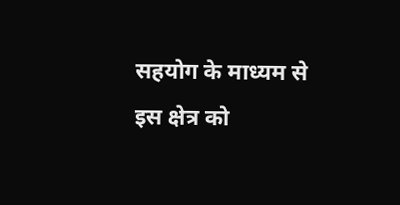सहयोग के माध्यम से इस क्षेत्र को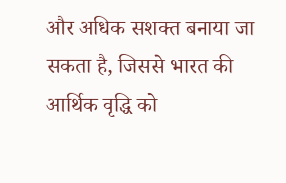और अधिक सशक्त बनाया जा सकता है, जिससे भारत की आर्थिक वृद्धि को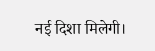नई दिशा मिलेगी।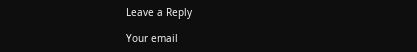Leave a Reply

Your email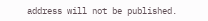address will not be published.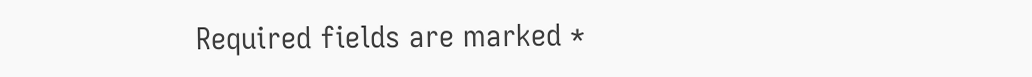Required fields are marked *